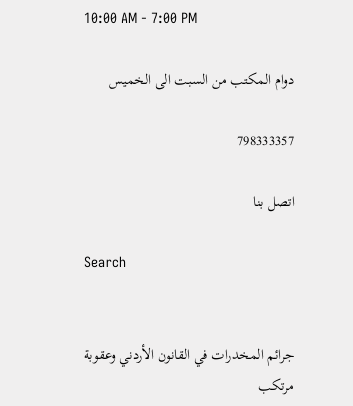10:00 AM - 7:00 PM

دوام المكتب من السبت الى الخميس

798333357

اتصل بنا

Search


جرائم المخدرات في القانون الأردني وعقوبة مرتكب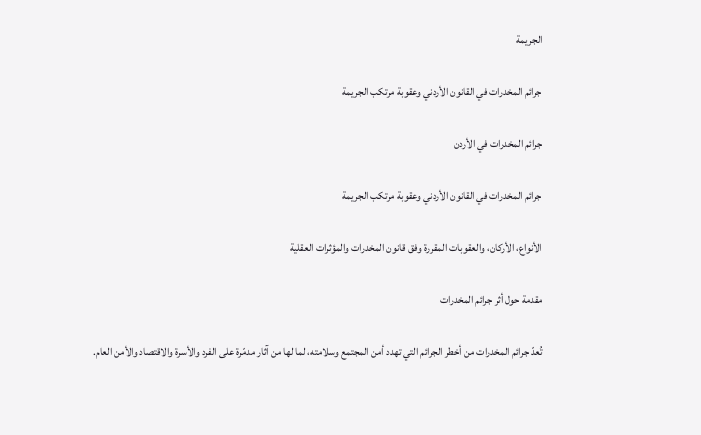الجريمة

جرائم المخدرات في القانون الأردني وعقوبة مرتكب الجريمة

جرائم المخدرات في الأردن

جرائم المخدرات في القانون الأردني وعقوبة مرتكب الجريمة

الأنواع، الأركان، والعقوبات المقررة وفق قانون المخدرات والمؤثرات العقلية

مقدمة حول أثر جرائم المخدرات

تُعدّ جرائم المخدرات من أخطر الجرائم التي تهدد أمن المجتمع وسلامته، لما لها من آثار مدمّرة على الفرد والأسرة والاقتصاد والأمن العام.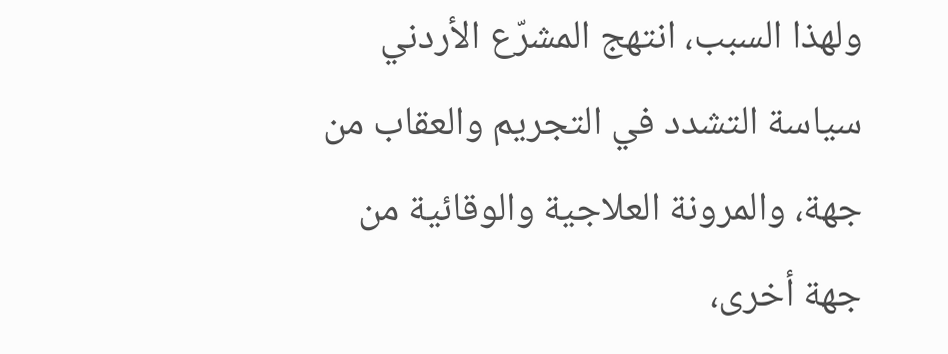ولهذا السبب، انتهج المشرّع الأردني سياسة التشدد في التجريم والعقاب من جهة، والمرونة العلاجية والوقائية من جهة أخرى،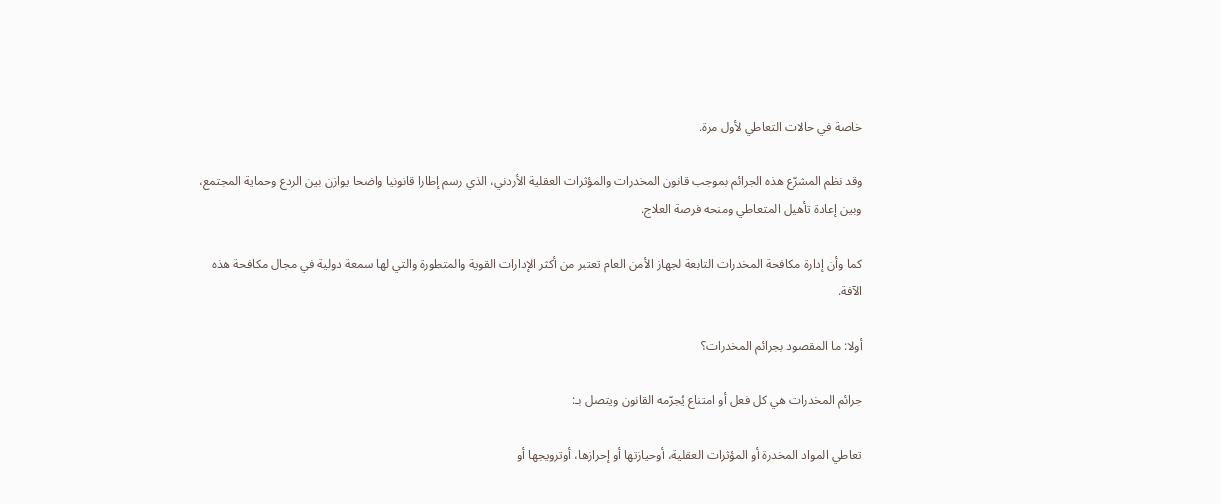خاصة في حالات التعاطي لأول مرة.

وقد نظم المشرّع هذه الجرائم بموجب قانون المخدرات والمؤثرات العقلية الأردني، الذي رسم إطارا قانونيا واضحا يوازن بين الردع وحماية المجتمع، وبين إعادة تأهيل المتعاطي ومنحه فرصة العلاج.

كما وأن إدارة مكافحة المخدرات التابعة لجهاز الأمن العام تعتبر من أكثر الإدارات القوية والمتطورة والتي لها سمعة دولية في مجال مكافحة هذه الآفة.

أولا: ما المقصود بجرائم المخدرات؟

جرائم المخدرات هي كل فعل أو امتناع يُجرّمه القانون ويتصل بـ:

تعاطي المواد المخدرة أو المؤثرات العقلية، أوحيازتها أو إحرازها، أوترويجها أو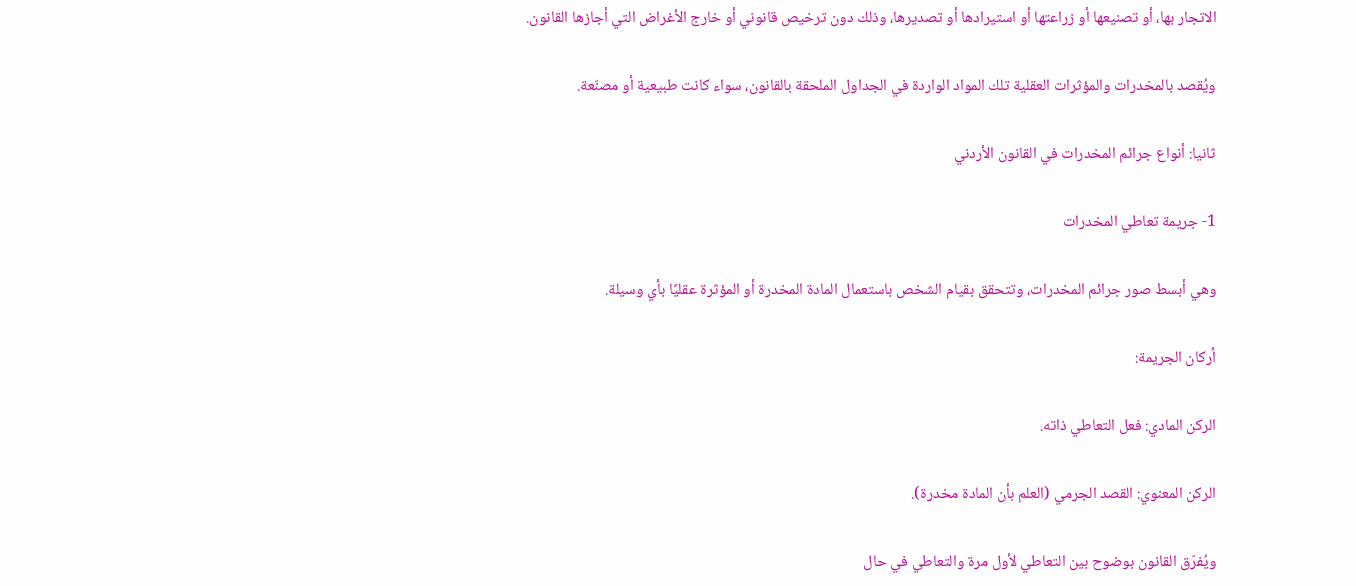الاتجار بها، أو تصنيعها أو زراعتها أو استيرادها أو تصديرها، وذلك دون ترخيص قانوني أو خارج الأغراض التي أجازها القانون.

ويُقصد بالمخدرات والمؤثرات العقلية تلك المواد الواردة في الجداول الملحقة بالقانون، سواء كانت طبيعية أو مصنّعة.

ثانيا: أنواع جرائم المخدرات في القانون الأردني

1- جريمة تعاطي المخدرات

وهي أبسط صور جرائم المخدرات، وتتحقق بقيام الشخص باستعمال المادة المخدرة أو المؤثرة عقليًا بأي وسيلة.

أركان الجريمة:

الركن المادي: فعل التعاطي ذاته.

الركن المعنوي: القصد الجرمي (العلم بأن المادة مخدرة).

ويُفرّق القانون بوضوح بين التعاطي لأول مرة والتعاطي في حال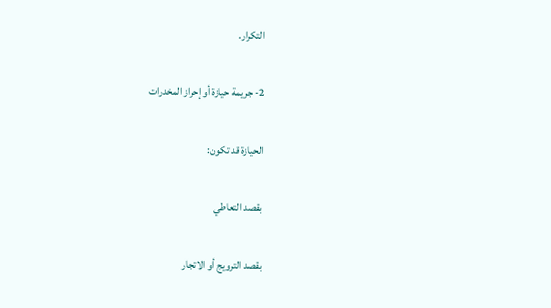التكرار.

2- جريمة حيازة أو إحراز المخدرات

الحيازة قد تكون:

بقصد التعاطي

بقصد الترويج أو الاتجار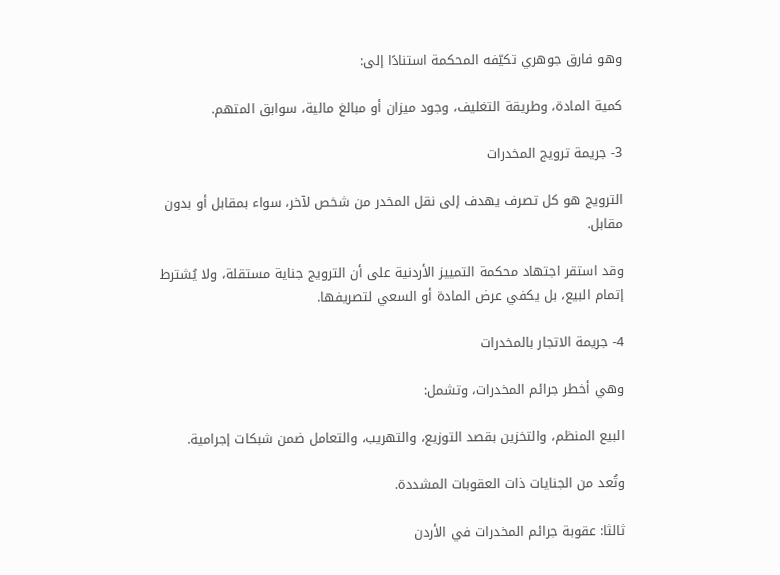وهو فارق جوهري تكيّفه المحكمة استنادًا إلى:

كمية المادة، وطريقة التغليف، وجود ميزان أو مبالغ مالية، سوابق المتهم.

3- جريمة ترويج المخدرات

الترويج هو كل تصرف يهدف إلى نقل المخدر من شخص لآخر، سواء بمقابل أو بدون مقابل.

وقد استقر اجتهاد محكمة التمييز الأردنية على أن الترويج جناية مستقلة، ولا يُشترط إتمام البيع، بل يكفي عرض المادة أو السعي لتصريفها.

4- جريمة الاتجار بالمخدرات

وهي أخطر جرائم المخدرات، وتشمل:

البيع المنظم، والتخزين بقصد التوزيع، والتهريب، والتعامل ضمن شبكات إجرامية.

وتُعد من الجنايات ذات العقوبات المشددة.

ثالثا: عقوبة جرائم المخدرات في الأردن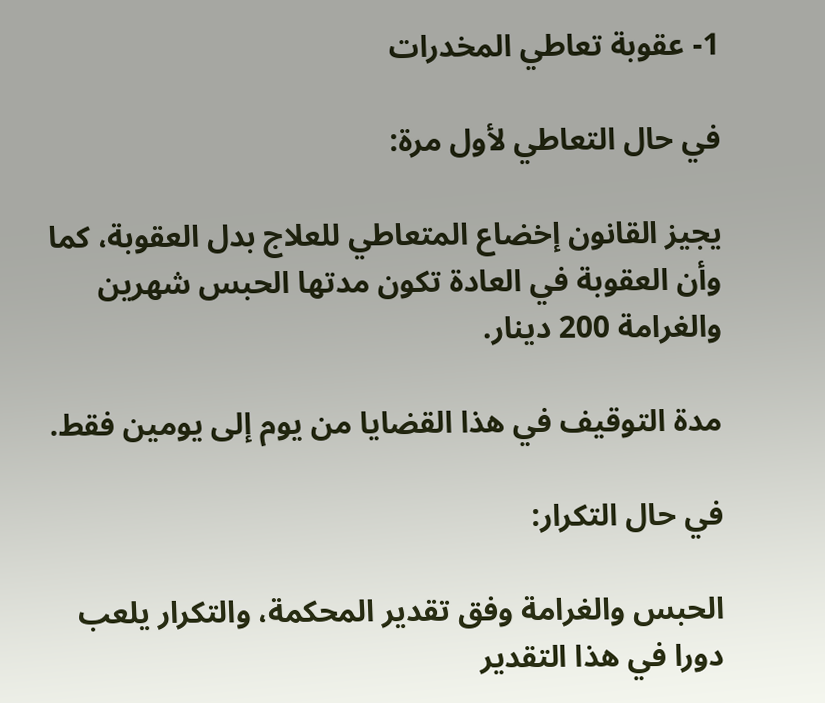1- عقوبة تعاطي المخدرات

في حال التعاطي لأول مرة:

يجيز القانون إخضاع المتعاطي للعلاج بدل العقوبة، كما وأن العقوبة في العادة تكون مدتها الحبس شهرين والغرامة 200 دينار.

مدة التوقيف في هذا القضايا من يوم إلى يومين فقط.

في حال التكرار:

الحبس والغرامة وفق تقدير المحكمة، والتكرار يلعب دورا في هذا التقدير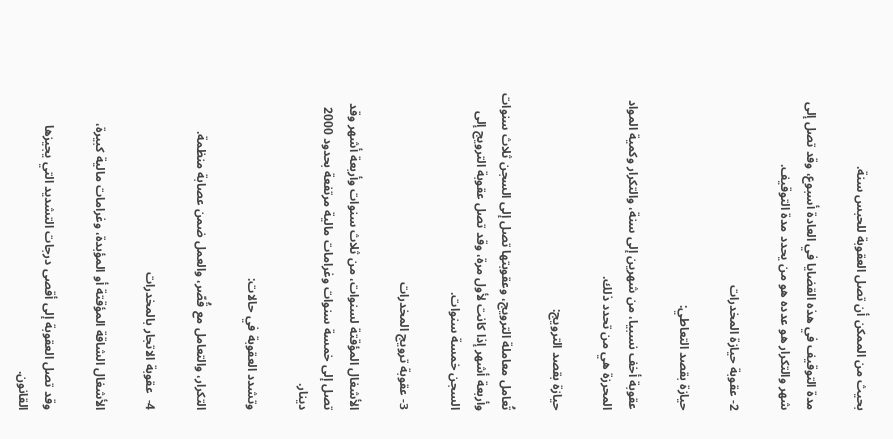بحيث من الممكن أن تصل العقوبة للحبس سنة.

مدة التوقيف في هذه القضايا في العادة أسبوع، وقد تصل إلى شهر والتكرار هو عدده هو من يحدد مدة التوقيف.

2- عقوبة حيازة المخدرات

حيازة بقصد التعاطي:

عقوبة أخف نسبيا، من شهرين إلى سنة، والتكرار وكمية المواد المحرزة هي من تحدد ذلك.

حيازة بقصد الترويج:

تُعامل معاملة الترويج، وعقوبتها تصل إلى السجن ثلاث سنوات وأربعة أشهر إذا كانت لأول مرة، وقد تصل عقوبة الترويج إلى  السجن خمسة سنوات.

3- عقوبة ترويج المخدرات

الأشغال المؤقتة لسنوات، من ثلاث سنوات وأربعة أشهر وقد تصل إلى خمسة سنوات وغرامات مالية مرتفعة بحدود 2000 دينار.

وتشدد العقوبة في حالات:

التكرار، والتعامل مع قُصّر، والعمل ضمن عصابة منظمة.

4-  عقوبة الاتجار بالمخدرات

الأشغال الشاقة المؤقتة أو المؤبدة، وغرامات مالية كبيرة،

وقد تصل العقوبة إلى أقصى درجات التشديد التي يجيزها القانون.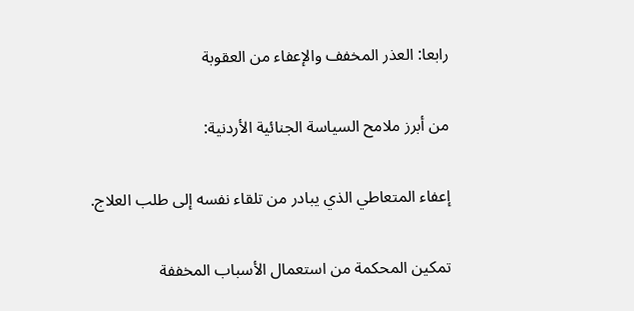رابعا: العذر المخفف والإعفاء من العقوبة

من أبرز ملامح السياسة الجنائية الأردنية:

إعفاء المتعاطي الذي يبادر من تلقاء نفسه إلى طلب العلاج.

تمكين المحكمة من استعمال الأسباب المخففة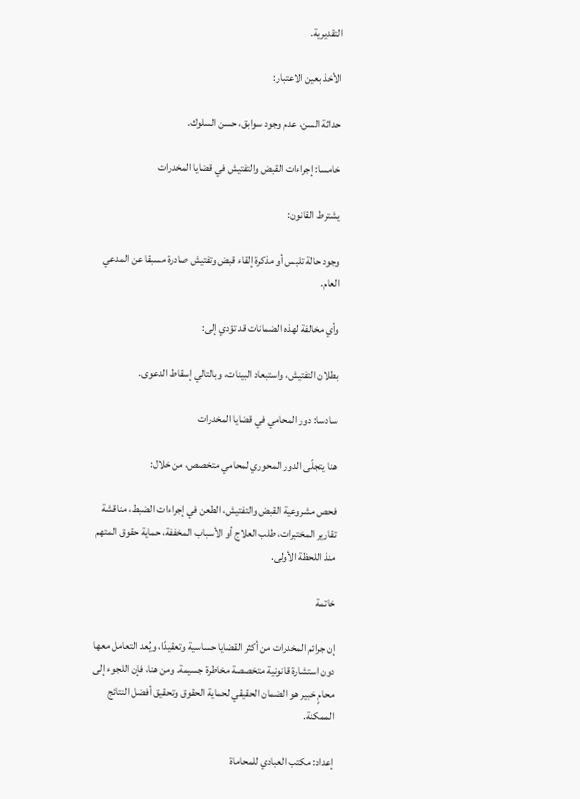التقديرية.

الأخذ بعين الاعتبار:

حداثة السن، عدم وجود سوابق، حسن السلوك.

خامسا: إجراءات القبض والتفتيش في قضايا المخدرات

يشترط القانون:

وجود حالة تلبس أو مذكرة إلقاء قبض وتفتيش صادرة مسبقا عن المدعي العام.

وأي مخالفة لهذه الضمانات قد تؤدي إلى:

بطلان التفتيش، واستبعاد البينات، وبالتالي إسقاط الدعوى.

سادسا: دور المحامي في قضايا المخدرات

هنا يتجلّى الدور المحوري لمحامي متخصص، من خلال:

فحص مشروعية القبض والتفتيش، الطعن في إجراءات الضبط، مناقشة تقارير المختبرات، طلب العلاج أو الأسباب المخففة، حماية حقوق المتهم منذ اللحظة الأولى.

خاتمة

إن جرائم المخدرات من أكثر القضايا حساسية وتعقيدًا، ويُعد التعامل معها دون استشارة قانونية متخصصة مخاطرة جسيمة. ومن هنا، فإن اللجوء إلى محامٍ خبير هو الضمان الحقيقي لحماية الحقوق وتحقيق أفضل النتائج الممكنة.

إعداد: مكتب العبادي للمحاماة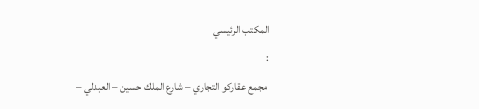المكتب الرئيسي
:
 مجمع عقاركو التجاري – شارع الملك حسين – العبدلي –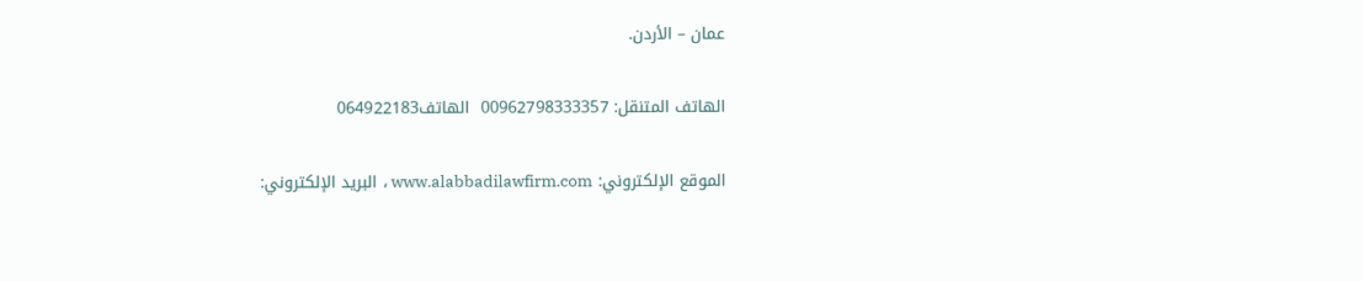عمان – الأردن.

الهاتف المتنقل: 00962798333357  الهاتف064922183

الموقع الإلكتروني: www.alabbadilawfirm.com ، البريد الإلكتروني: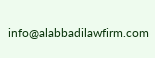info@alabbadilawfirm.com